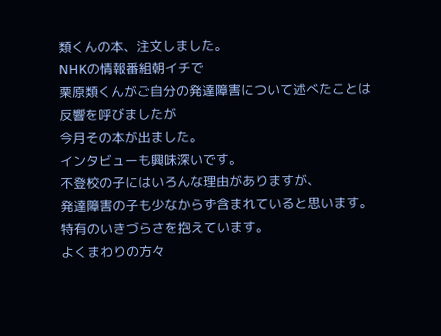類くんの本、注文しました。
NHKの情報番組朝イチで
栗原類くんがご自分の発達障害について述べたことは
反響を呼びましたが
今月その本が出ました。
インタビューも興味深いです。
不登校の子にはいろんな理由がありますが、
発達障害の子も少なからず含まれていると思います。
特有のいきづらさを抱えています。
よくまわりの方々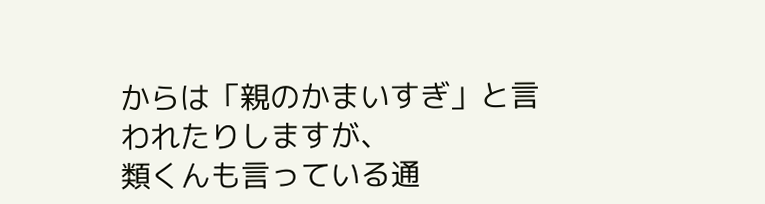からは「親のかまいすぎ」と言われたりしますが、
類くんも言っている通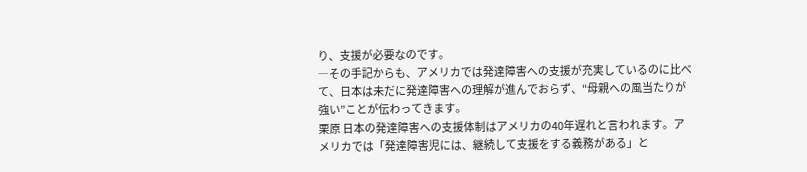り、支援が必要なのです。
―その手記からも、アメリカでは発達障害への支援が充実しているのに比べて、日本は未だに発達障害への理解が進んでおらず、“母親への風当たりが強い”ことが伝わってきます。
栗原 日本の発達障害への支援体制はアメリカの40年遅れと言われます。アメリカでは「発達障害児には、継続して支援をする義務がある」と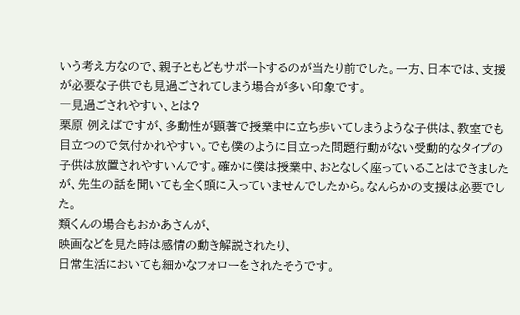いう考え方なので、親子ともどもサポートするのが当たり前でした。一方、日本では、支援が必要な子供でも見過ごされてしまう場合が多い印象です。
―見過ごされやすい、とは?
栗原 例えばですが、多動性が顕著で授業中に立ち歩いてしまうような子供は、教室でも目立つので気付かれやすい。でも僕のように目立った問題行動がない受動的なタイプの子供は放置されやすいんです。確かに僕は授業中、おとなしく座っていることはできましたが、先生の話を聞いても全く頭に入っていませんでしたから。なんらかの支援は必要でした。
類くんの場合もおかあさんが、
映画などを見た時は感情の動き解説されたり、
日常生活においても細かなフォローをされたそうです。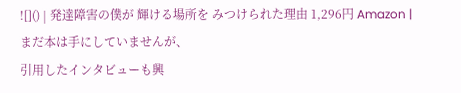![]() | 発達障害の僕が 輝ける場所を みつけられた理由 1,296円 Amazon |
まだ本は手にしていませんが、
引用したインタビューも興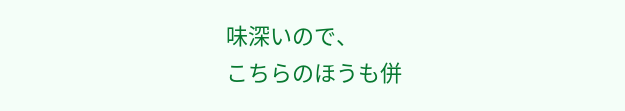味深いので、
こちらのほうも併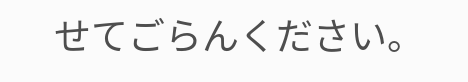せてごらんください。